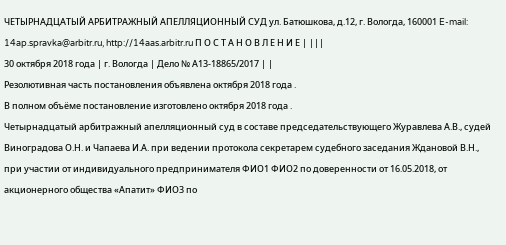ЧЕТЫРНАДЦАТЫЙ АРБИТРАЖНЫЙ АПЕЛЛЯЦИОННЫЙ СУД ул. Батюшкова, д.12, г. Вологда, 160001 E-mail: 14ap.spravka@arbitr.ru, http://14aas.arbitr.ru П О С Т А Н О В Л Е Н И Е | |||
30 октября 2018 года | г. Вологда | Дело № А13-18865/2017 | |
Резолютивная часть постановления объявлена октября 2018 года .
В полном объёме постановление изготовлено октября 2018 года .
Четырнадцатый арбитражный апелляционный суд в составе председательствующего Журавлева А.В., судей Виноградова О.Н. и Чапаева И.А. при ведении протокола секретарем судебного заседания Ждановой В.Н.,
при участии от индивидуального предпринимателя ФИО1 ФИО2 по доверенности от 16.05.2018, от акционерного общества «Апатит» ФИО3 по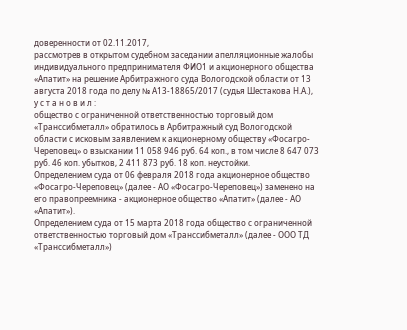доверенности от 02.11.2017,
рассмотрев в открытом судебном заседании апелляционные жалобы индивидуального предпринимателя ФИО1 и акционерного общества «Апатит» на решение Арбитражного суда Вологодской области от 13 августа 2018 года по делу № А13-18865/2017 (судья Шестакова Н.А.),
у с т а н о в и л :
общество с ограниченной ответственностью торговый дом «Транссибметалл» обратилось в Арбитражный суд Вологодской области с исковым заявлением к акционерному обществу «Фосагро-Череповец» о взыскании 11 058 946 руб. 64 коп., в том числе 8 647 073 руб. 46 коп. убытков, 2 411 873 руб. 18 коп. неустойки.
Определением суда от 06 февраля 2018 года акционерное общество «Фосагро-Череповец» (далее - АО «Фосагро-Череповец») заменено на его правопреемника - акционерное общество «Апатит» (далее - АО «Апатит»).
Определением суда от 15 марта 2018 года общество с ограниченной ответственностью торговый дом «Транссибметалл» (далее - ООО ТД «Транссибметалл»)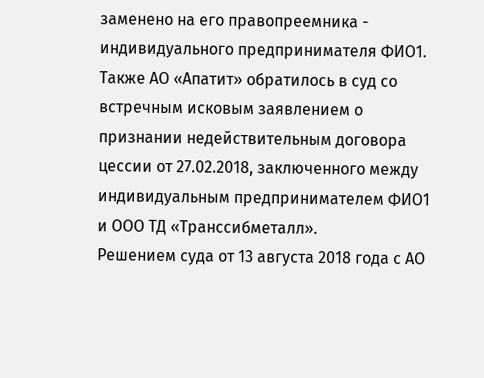заменено на его правопреемника - индивидуального предпринимателя ФИО1.
Также АО «Апатит» обратилось в суд со встречным исковым заявлением о признании недействительным договора цессии от 27.02.2018, заключенного между индивидуальным предпринимателем ФИО1 и ООО ТД «Транссибметалл».
Решением суда от 13 августа 2018 года с АО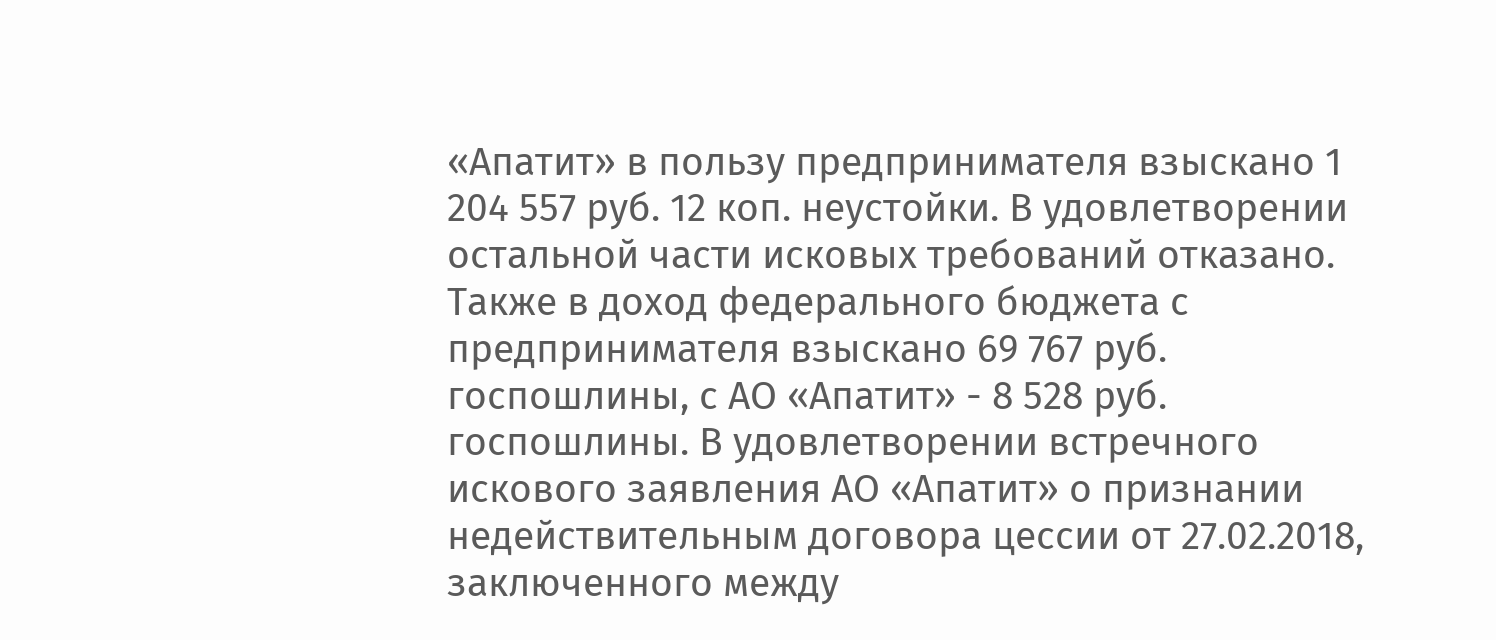«Апатит» в пользу предпринимателя взыскано 1 204 557 руб. 12 коп. неустойки. В удовлетворении остальной части исковых требований отказано. Также в доход федерального бюджета с предпринимателя взыскано 69 767 руб. госпошлины, с АО «Апатит» - 8 528 руб. госпошлины. В удовлетворении встречного искового заявления АО «Апатит» о признании недействительным договора цессии от 27.02.2018, заключенного между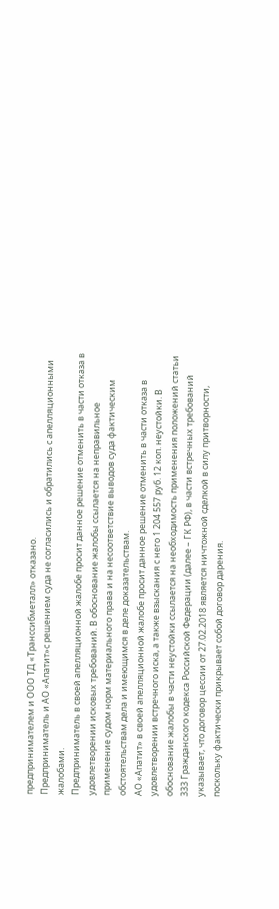предпринимателем и ООО ТД «Транссибметалл» отказано.
Предприниматель и АО «Апатит»с решением суда не согласились и обратились с апелляционными жалобами.
Предприниматель в своей апелляционной жалобе просит данное решение отменить в части отказа в удовлетворении исковых требований. В обоснование жалобы ссылается на неправильное применение судом норм материального права и на несоответствие выводов суда фактическим обстоятельствам дела и имеющимся в деле доказательствам.
АО «Апатит» в своей апелляционной жалобе просит данное решение отменить в части отказа в удовлетворении встречного иска, а также взыскания с него 1 204 557 руб. 12 коп. неустойки. В обоснование жалобы в части неустойки ссылается на необходимость применения положений статьи 333 Гражданского кодекса Российской Федерации (далее – ГК РФ), в части встречных требований указывает, что договор цессии от 27.02.2018 является ничтожной сделкой в силу притворности, поскольку фактически прикрывает собой договор дарения.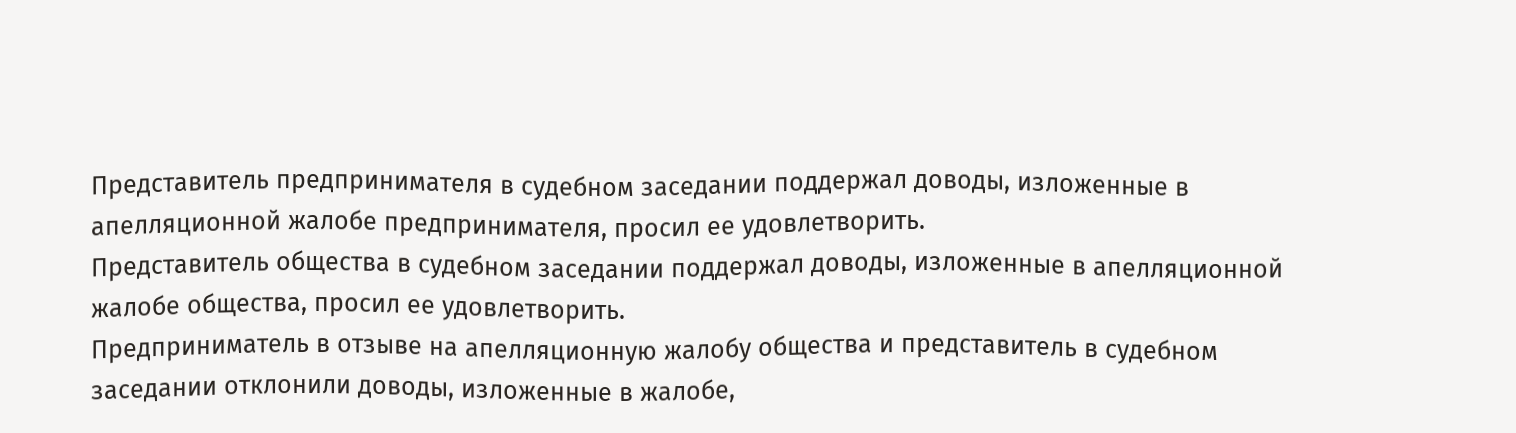Представитель предпринимателя в судебном заседании поддержал доводы, изложенные в апелляционной жалобе предпринимателя, просил ее удовлетворить.
Представитель общества в судебном заседании поддержал доводы, изложенные в апелляционной жалобе общества, просил ее удовлетворить.
Предприниматель в отзыве на апелляционную жалобу общества и представитель в судебном заседании отклонили доводы, изложенные в жалобе,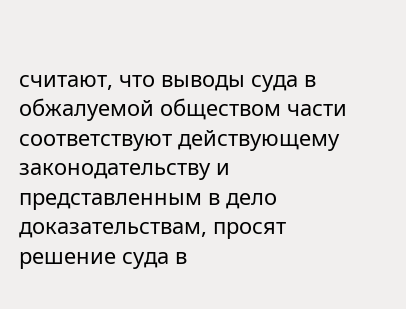считают, что выводы суда в обжалуемой обществом части соответствуют действующему законодательству и представленным в дело доказательствам, просят решение суда в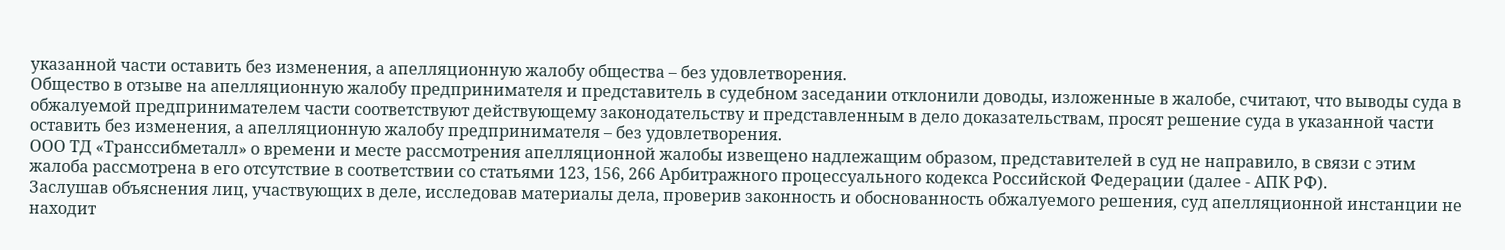указанной части оставить без изменения, а апелляционную жалобу общества – без удовлетворения.
Общество в отзыве на апелляционную жалобу предпринимателя и представитель в судебном заседании отклонили доводы, изложенные в жалобе, считают, что выводы суда в обжалуемой предпринимателем части соответствуют действующему законодательству и представленным в дело доказательствам, просят решение суда в указанной части оставить без изменения, а апелляционную жалобу предпринимателя – без удовлетворения.
ООО ТД «Транссибметалл» о времени и месте рассмотрения апелляционной жалобы извещено надлежащим образом, представителей в суд не направило, в связи с этим жалоба рассмотрена в его отсутствие в соответствии со статьями 123, 156, 266 Арбитражного процессуального кодекса Российской Федерации (далее - АПК РФ).
Заслушав объяснения лиц, участвующих в деле, исследовав материалы дела, проверив законность и обоснованность обжалуемого решения, суд апелляционной инстанции не находит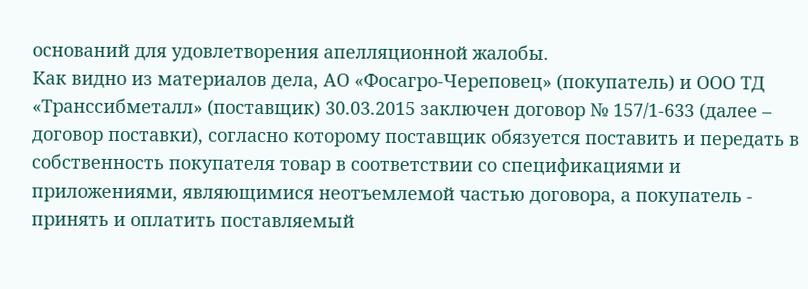оснований для удовлетворения апелляционной жалобы.
Как видно из материалов дела, АО «Фосагро-Череповец» (покупатель) и ООО ТД «Транссибметалл» (поставщик) 30.03.2015 заключен договор № 157/1-633 (далее – договор поставки), согласно которому поставщик обязуется поставить и передать в собственность покупателя товар в соответствии со спецификациями и приложениями, являющимися неотъемлемой частью договора, а покупатель - принять и оплатить поставляемый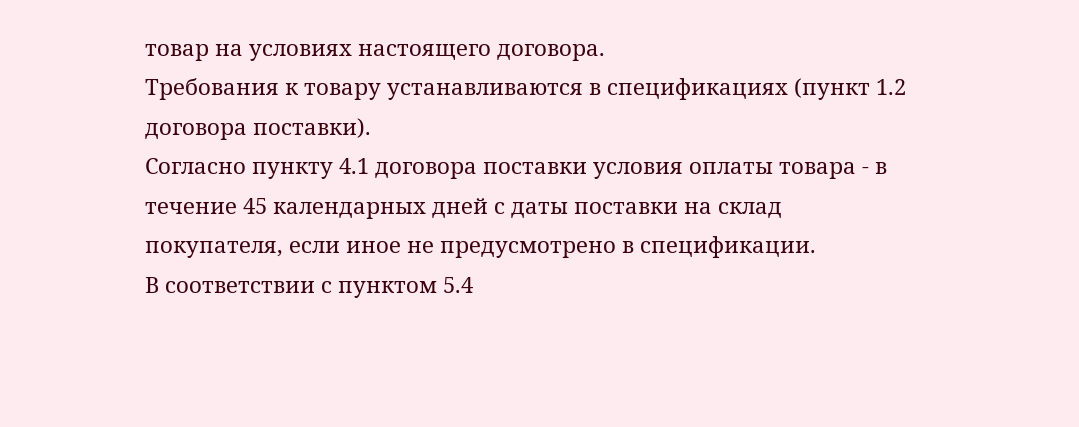товар на условиях настоящего договора.
Требования к товару устанавливаются в спецификациях (пункт 1.2 договора поставки).
Согласно пункту 4.1 договора поставки условия оплаты товара - в течение 45 календарных дней с даты поставки на склад покупателя, если иное не предусмотрено в спецификации.
В соответствии с пунктом 5.4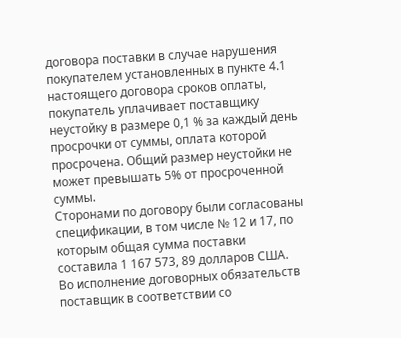договора поставки в случае нарушения покупателем установленных в пункте 4.1 настоящего договора сроков оплаты, покупатель уплачивает поставщику неустойку в размере 0,1 % за каждый день просрочки от суммы, оплата которой просрочена. Общий размер неустойки не может превышать 5% от просроченной суммы.
Сторонами по договору были согласованы спецификации, в том числе № 12 и 17, по которым общая сумма поставки составила 1 167 573, 89 долларов США.
Во исполнение договорных обязательств поставщик в соответствии со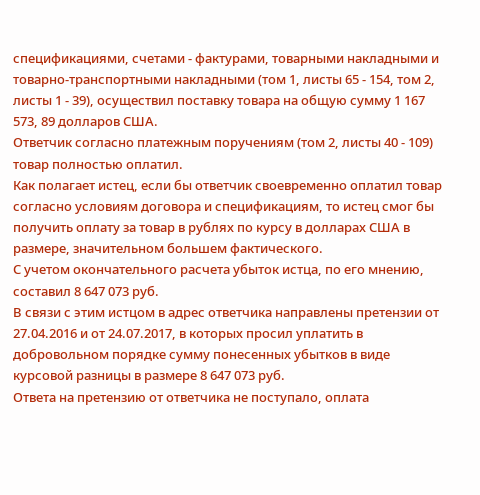спецификациями, счетами - фактурами, товарными накладными и товарно-транспортными накладными (том 1, листы 65 - 154, том 2, листы 1 - 39), осуществил поставку товара на общую сумму 1 167 573, 89 долларов США.
Ответчик согласно платежным поручениям (том 2, листы 40 - 109) товар полностью оплатил.
Как полагает истец, если бы ответчик своевременно оплатил товар согласно условиям договора и спецификациям, то истец смог бы получить оплату за товар в рублях по курсу в долларах США в размере, значительном большем фактического.
С учетом окончательного расчета убыток истца, по его мнению, составил 8 647 073 руб.
В связи с этим истцом в адрес ответчика направлены претензии от 27.04.2016 и от 24.07.2017, в которых просил уплатить в добровольном порядке сумму понесенных убытков в виде курсовой разницы в размере 8 647 073 руб.
Ответа на претензию от ответчика не поступало, оплата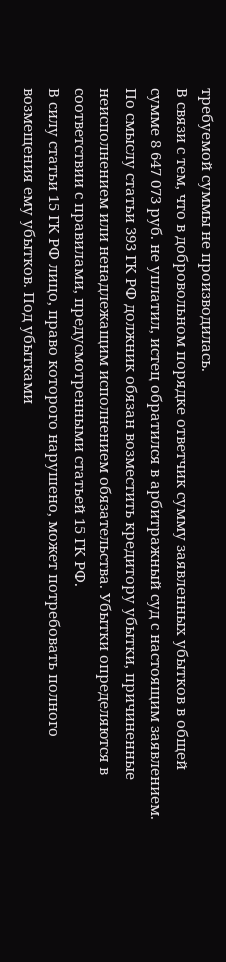требуемой суммы не производилась.
В связи с тем, что в добровольном порядке ответчик сумму заявленных убытков в общей сумме 8 647 073 руб. не уплатил, истец обратился в арбитражный суд с настоящим заявлением.
По смыслу статьи 393 ГК РФ должник обязан возместить кредитору убытки, причиненные неисполнением или ненадлежащим исполнением обязательства. Убытки определяются в соответствии с правилами, предусмотренными статьей 15 ГК РФ.
В силу статьи 15 ГК РФ лицо, право которого нарушено, может потребовать полного возмещения ему убытков. Под убытками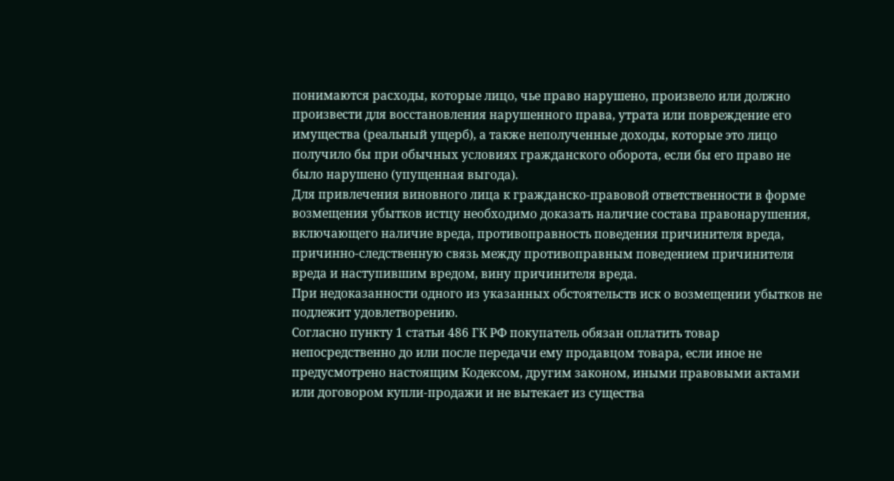понимаются расходы, которые лицо, чье право нарушено, произвело или должно произвести для восстановления нарушенного права, утрата или повреждение его имущества (реальный ущерб), а также неполученные доходы, которые это лицо получило бы при обычных условиях гражданского оборота, если бы его право не было нарушено (упущенная выгода).
Для привлечения виновного лица к гражданско-правовой ответственности в форме возмещения убытков истцу необходимо доказать наличие состава правонарушения, включающего наличие вреда, противоправность поведения причинителя вреда, причинно-следственную связь между противоправным поведением причинителя вреда и наступившим вредом, вину причинителя вреда.
При недоказанности одного из указанных обстоятельств иск о возмещении убытков не подлежит удовлетворению.
Согласно пункту 1 статьи 486 ГК РФ покупатель обязан оплатить товар непосредственно до или после передачи ему продавцом товара, если иное не предусмотрено настоящим Кодексом, другим законом, иными правовыми актами или договором купли-продажи и не вытекает из существа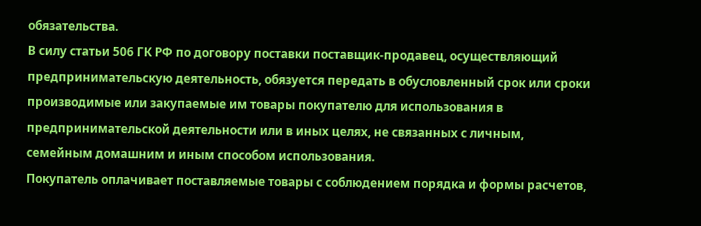обязательства.
В силу статьи 506 ГК РФ по договору поставки поставщик-продавец, осуществляющий предпринимательскую деятельность, обязуется передать в обусловленный срок или сроки производимые или закупаемые им товары покупателю для использования в предпринимательской деятельности или в иных целях, не связанных с личным, семейным домашним и иным способом использования.
Покупатель оплачивает поставляемые товары с соблюдением порядка и формы расчетов,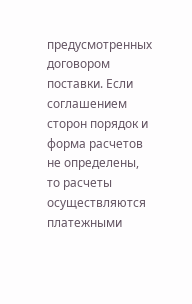предусмотренных договором поставки. Если соглашением сторон порядок и форма расчетов не определены, то расчеты осуществляются платежными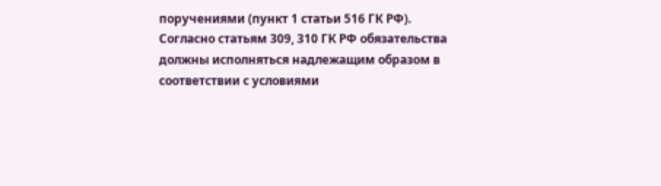поручениями (пункт 1 статьи 516 ГК РФ).
Согласно статьям 309, 310 ГК РФ обязательства должны исполняться надлежащим образом в соответствии с условиями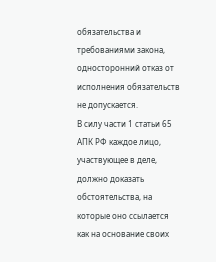обязательства и требованиями закона, односторонний отказ от исполнения обязательств не допускается.
В силу части 1 статьи 65 АПК РФ каждое лицо, участвующее в деле, должно доказать обстоятельства, на которые оно ссылается как на основание своих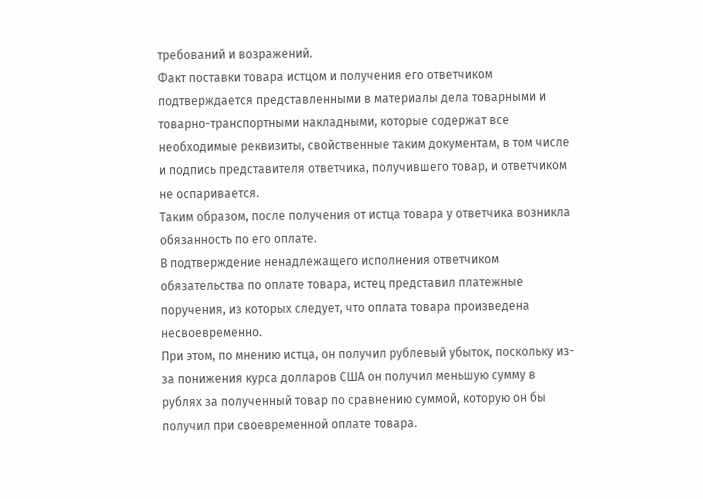требований и возражений.
Факт поставки товара истцом и получения его ответчиком подтверждается представленными в материалы дела товарными и товарно-транспортными накладными, которые содержат все необходимые реквизиты, свойственные таким документам, в том числе и подпись представителя ответчика, получившего товар, и ответчиком не оспаривается.
Таким образом, после получения от истца товара у ответчика возникла обязанность по его оплате.
В подтверждение ненадлежащего исполнения ответчиком обязательства по оплате товара, истец представил платежные поручения, из которых следует, что оплата товара произведена несвоевременно.
При этом, по мнению истца, он получил рублевый убыток, поскольку из-за понижения курса долларов США он получил меньшую сумму в рублях за полученный товар по сравнению суммой, которую он бы получил при своевременной оплате товара.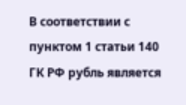В соответствии с пунктом 1 статьи 140 ГК РФ рубль является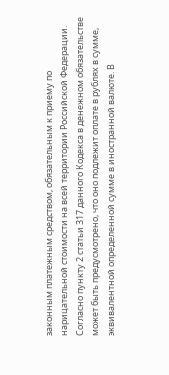законным платежным средством, обязательным к приему по нарицательной стоимости на всей территории Российской Федерации.
Согласно пункту 2 статьи 317 данного Кодекса в денежном обязательстве может быть предусмотрено, что оно подлежит оплате в рублях в сумме, эквивалентной определенной сумме в иностранной валюте. В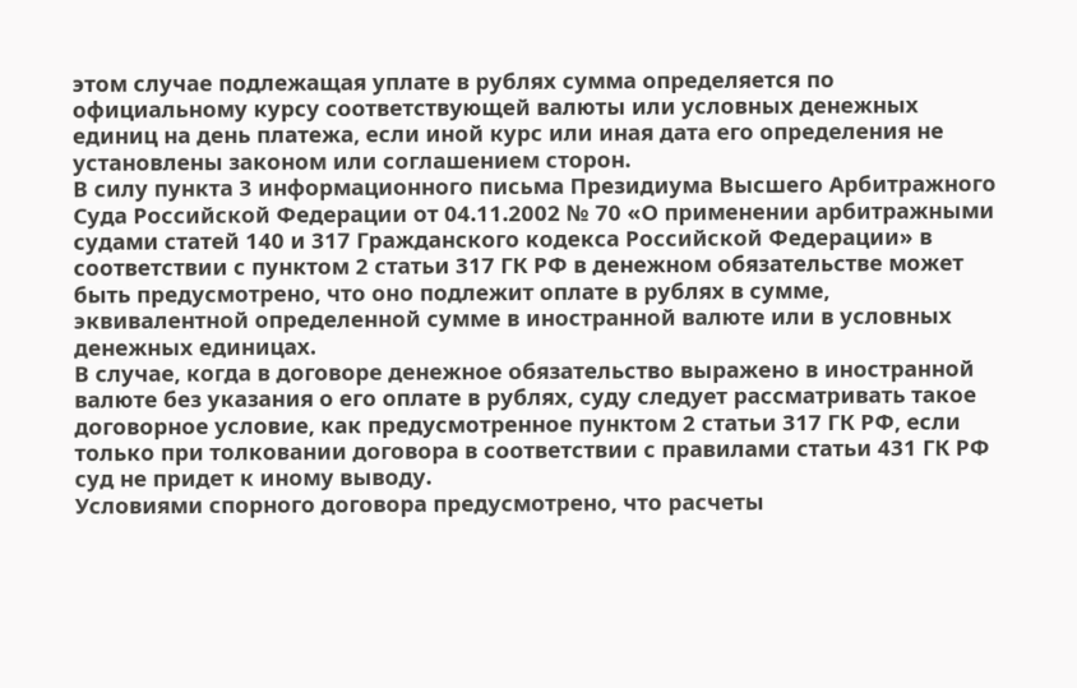этом случае подлежащая уплате в рублях сумма определяется по официальному курсу соответствующей валюты или условных денежных единиц на день платежа, если иной курс или иная дата его определения не установлены законом или соглашением сторон.
В силу пункта 3 информационного письма Президиума Высшего Арбитражного Суда Российской Федерации от 04.11.2002 № 70 «О применении арбитражными судами статей 140 и 317 Гражданского кодекса Российской Федерации» в соответствии с пунктом 2 статьи 317 ГК РФ в денежном обязательстве может быть предусмотрено, что оно подлежит оплате в рублях в сумме, эквивалентной определенной сумме в иностранной валюте или в условных денежных единицах.
В случае, когда в договоре денежное обязательство выражено в иностранной валюте без указания о его оплате в рублях, суду следует рассматривать такое договорное условие, как предусмотренное пунктом 2 статьи 317 ГК РФ, если только при толковании договора в соответствии с правилами статьи 431 ГК РФ суд не придет к иному выводу.
Условиями спорного договора предусмотрено, что расчеты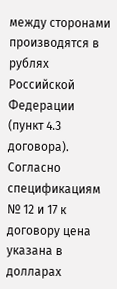между сторонами производятся в рублях Российской Федерации (пункт 4.3 договора).
Согласно спецификациям № 12 и 17 к договору цена указана в долларах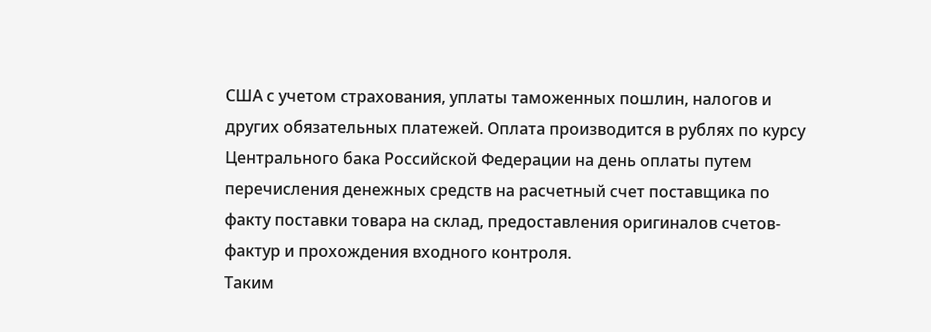США с учетом страхования, уплаты таможенных пошлин, налогов и других обязательных платежей. Оплата производится в рублях по курсу Центрального бака Российской Федерации на день оплаты путем перечисления денежных средств на расчетный счет поставщика по факту поставки товара на склад, предоставления оригиналов счетов-фактур и прохождения входного контроля.
Таким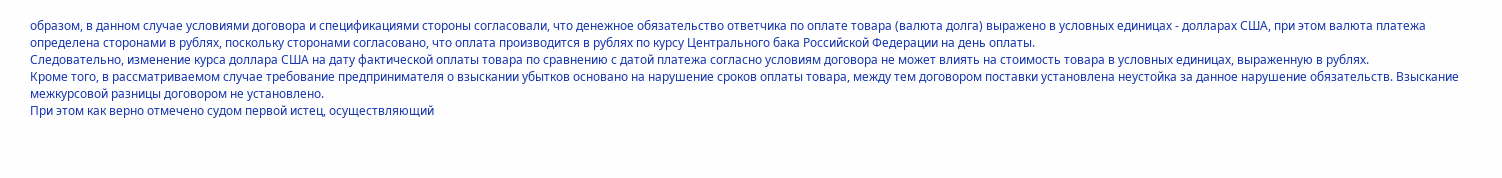образом, в данном случае условиями договора и спецификациями стороны согласовали, что денежное обязательство ответчика по оплате товара (валюта долга) выражено в условных единицах - долларах США, при этом валюта платежа определена сторонами в рублях, поскольку сторонами согласовано, что оплата производится в рублях по курсу Центрального бака Российской Федерации на день оплаты.
Следовательно, изменение курса доллара США на дату фактической оплаты товара по сравнению с датой платежа согласно условиям договора не может влиять на стоимость товара в условных единицах, выраженную в рублях.
Кроме того, в рассматриваемом случае требование предпринимателя о взыскании убытков основано на нарушение сроков оплаты товара, между тем договором поставки установлена неустойка за данное нарушение обязательств. Взыскание межкурсовой разницы договором не установлено.
При этом как верно отмечено судом первой истец, осуществляющий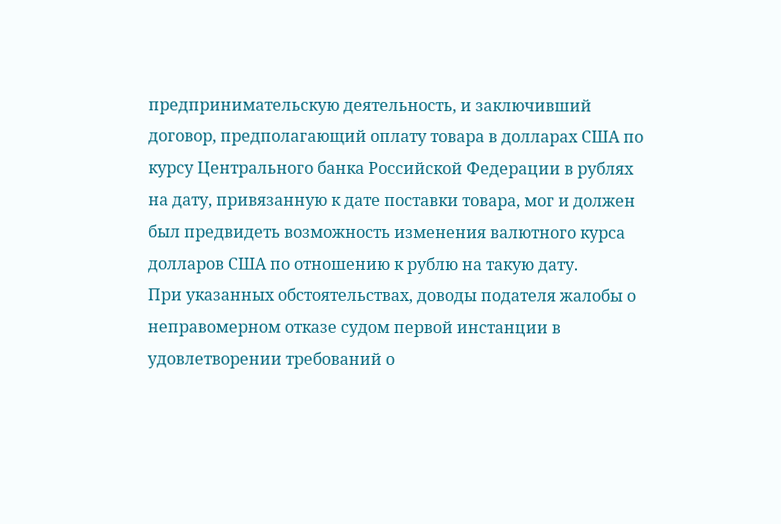предпринимательскую деятельность, и заключивший договор, предполагающий оплату товара в долларах США по курсу Центрального банка Российской Федерации в рублях на дату, привязанную к дате поставки товара, мог и должен был предвидеть возможность изменения валютного курса долларов США по отношению к рублю на такую дату.
При указанных обстоятельствах, доводы подателя жалобы о неправомерном отказе судом первой инстанции в удовлетворении требований о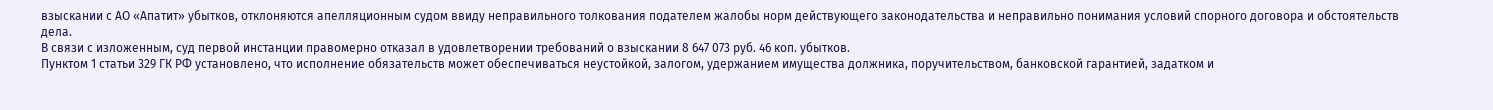взыскании с АО «Апатит» убытков, отклоняются апелляционным судом ввиду неправильного толкования подателем жалобы норм действующего законодательства и неправильно понимания условий спорного договора и обстоятельств дела.
В связи с изложенным, суд первой инстанции правомерно отказал в удовлетворении требований о взыскании 8 647 073 руб. 46 коп. убытков.
Пунктом 1 статьи 329 ГК РФ установлено, что исполнение обязательств может обеспечиваться неустойкой, залогом, удержанием имущества должника, поручительством, банковской гарантией, задатком и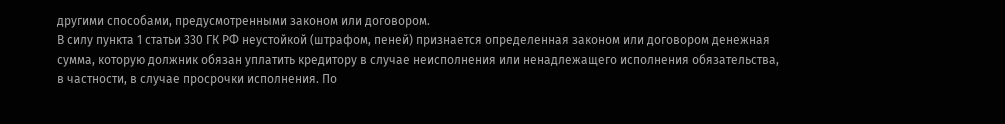другими способами, предусмотренными законом или договором.
В силу пункта 1 статьи 330 ГК РФ неустойкой (штрафом, пеней) признается определенная законом или договором денежная сумма, которую должник обязан уплатить кредитору в случае неисполнения или ненадлежащего исполнения обязательства, в частности, в случае просрочки исполнения. По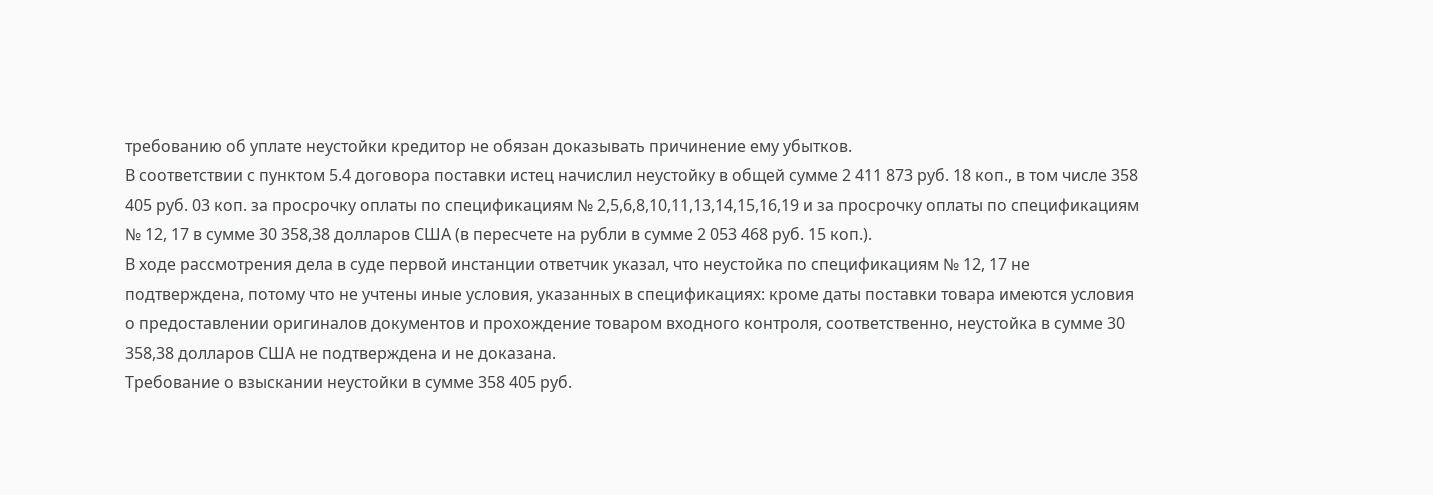требованию об уплате неустойки кредитор не обязан доказывать причинение ему убытков.
В соответствии с пунктом 5.4 договора поставки истец начислил неустойку в общей сумме 2 411 873 руб. 18 коп., в том числе 358 405 руб. 03 коп. за просрочку оплаты по спецификациям № 2,5,6,8,10,11,13,14,15,16,19 и за просрочку оплаты по спецификациям № 12, 17 в сумме 30 358,38 долларов США (в пересчете на рубли в сумме 2 053 468 руб. 15 коп.).
В ходе рассмотрения дела в суде первой инстанции ответчик указал, что неустойка по спецификациям № 12, 17 не подтверждена, потому что не учтены иные условия, указанных в спецификациях: кроме даты поставки товара имеются условия о предоставлении оригиналов документов и прохождение товаром входного контроля, соответственно, неустойка в сумме 30 358,38 долларов США не подтверждена и не доказана.
Требование о взыскании неустойки в сумме 358 405 руб.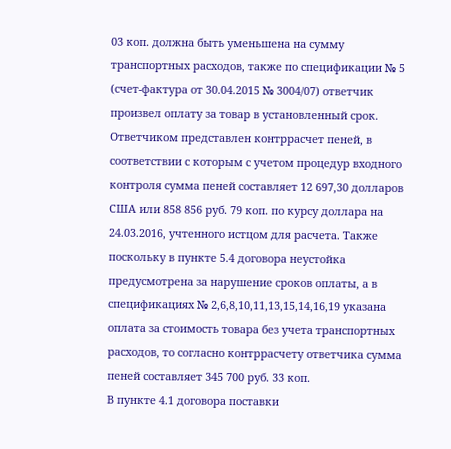03 коп. должна быть уменьшена на сумму транспортных расходов, также по спецификации № 5 (счет-фактура от 30.04.2015 № 3004/07) ответчик произвел оплату за товар в установленный срок.
Ответчиком представлен контррасчет пеней, в соответствии с которым с учетом процедур входного контроля сумма пеней составляет 12 697,30 долларов США или 858 856 руб. 79 коп. по курсу доллара на 24.03.2016, учтенного истцом для расчета. Также поскольку в пункте 5.4 договора неустойка предусмотрена за нарушение сроков оплаты, а в спецификациях № 2,6,8,10,11,13,15,14,16,19 указана оплата за стоимость товара без учета транспортных расходов, то согласно контррасчету ответчика сумма пеней составляет 345 700 руб. 33 коп.
В пункте 4.1 договора поставки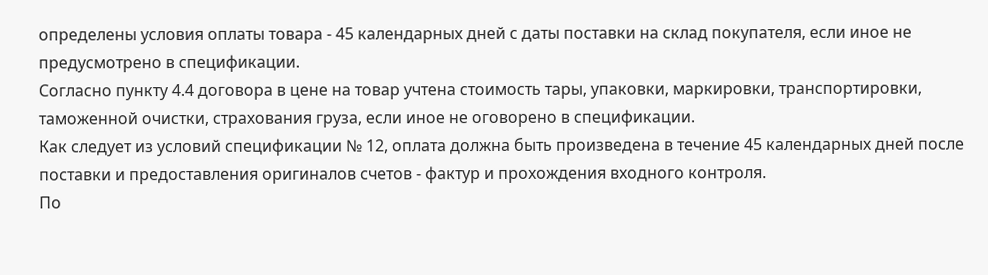определены условия оплаты товара - 45 календарных дней с даты поставки на склад покупателя, если иное не предусмотрено в спецификации.
Согласно пункту 4.4 договора в цене на товар учтена стоимость тары, упаковки, маркировки, транспортировки, таможенной очистки, страхования груза, если иное не оговорено в спецификации.
Как следует из условий спецификации № 12, оплата должна быть произведена в течение 45 календарных дней после поставки и предоставления оригиналов счетов - фактур и прохождения входного контроля.
По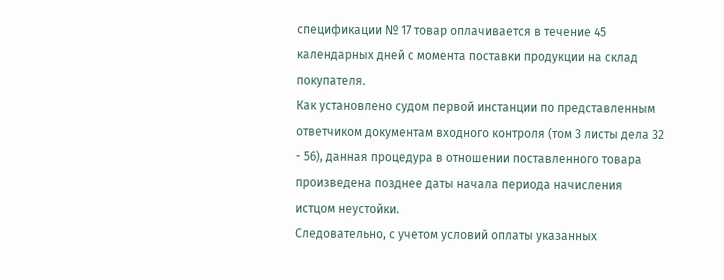спецификации № 17 товар оплачивается в течение 45 календарных дней с момента поставки продукции на склад покупателя.
Как установлено судом первой инстанции по представленным ответчиком документам входного контроля (том 3 листы дела 32 - 56), данная процедура в отношении поставленного товара произведена позднее даты начала периода начисления истцом неустойки.
Следовательно, с учетом условий оплаты указанных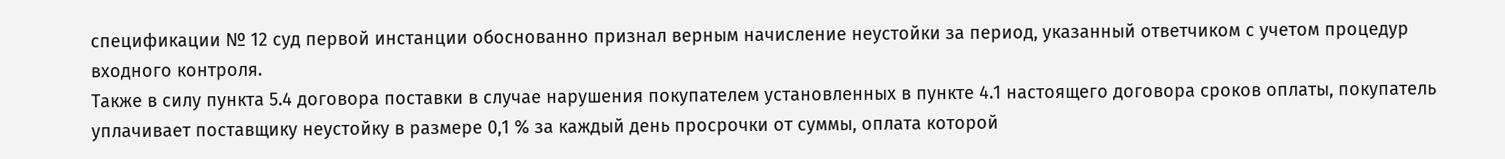спецификации № 12 суд первой инстанции обоснованно признал верным начисление неустойки за период, указанный ответчиком с учетом процедур входного контроля.
Также в силу пункта 5.4 договора поставки в случае нарушения покупателем установленных в пункте 4.1 настоящего договора сроков оплаты, покупатель уплачивает поставщику неустойку в размере 0,1 % за каждый день просрочки от суммы, оплата которой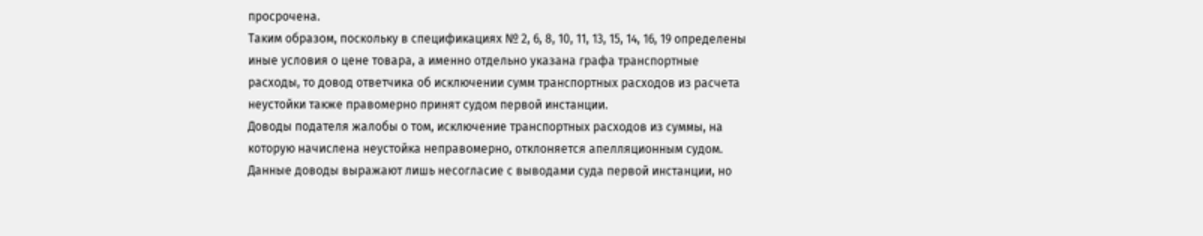просрочена.
Таким образом, поскольку в спецификациях № 2, 6, 8, 10, 11, 13, 15, 14, 16, 19 определены иные условия о цене товара, а именно отдельно указана графа транспортные расходы, то довод ответчика об исключении сумм транспортных расходов из расчета неустойки также правомерно принят судом первой инстанции.
Доводы подателя жалобы о том, исключение транспортных расходов из суммы, на которую начислена неустойка неправомерно, отклоняется апелляционным судом. Данные доводы выражают лишь несогласие с выводами суда первой инстанции, но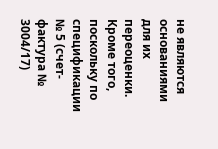не являются основаниями для их переоценки.
Кроме того, поскольку по спецификации № 5 (счет-фактура № 3004/17)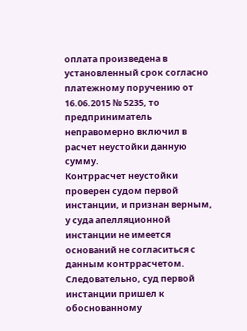оплата произведена в установленный срок согласно платежному поручению от 16.06.2015 № 5235, то предприниматель неправомерно включил в расчет неустойки данную сумму.
Контррасчет неустойки проверен судом первой инстанции, и признан верным, у суда апелляционной инстанции не имеется оснований не согласиться с данным контррасчетом.
Следовательно, суд первой инстанции пришел к обоснованному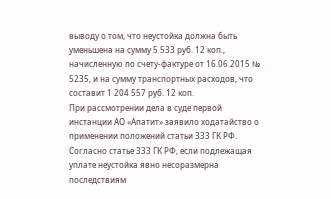выводу о том, что неустойка должна быть уменьшена на сумму 5 533 руб. 12 коп., начисленную по счету-фактуре от 16.06.2015 № 5235, и на сумму транспортных расходов, что составит 1 204 557 руб. 12 коп.
При рассмотрении дела в суде первой инстанции АО «Апатит» заявило ходатайство о применении положений статьи 333 ГК РФ.
Согласно статье 333 ГК РФ, если подлежащая уплате неустойка явно несоразмерна последствиям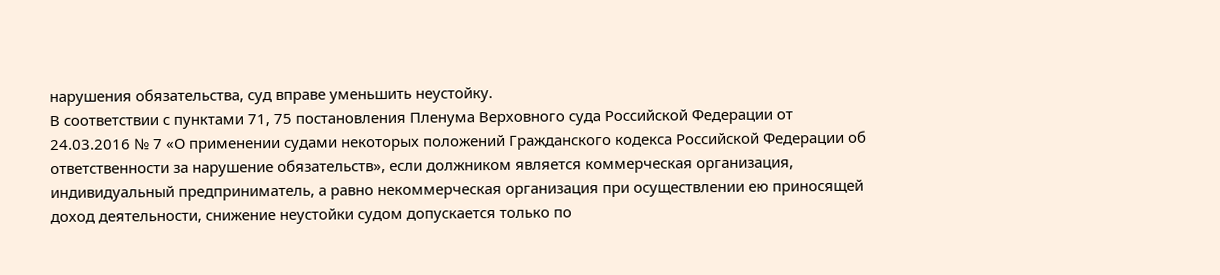нарушения обязательства, суд вправе уменьшить неустойку.
В соответствии с пунктами 71, 75 постановления Пленума Верховного суда Российской Федерации от 24.03.2016 № 7 «О применении судами некоторых положений Гражданского кодекса Российской Федерации об ответственности за нарушение обязательств», если должником является коммерческая организация, индивидуальный предприниматель, а равно некоммерческая организация при осуществлении ею приносящей доход деятельности, снижение неустойки судом допускается только по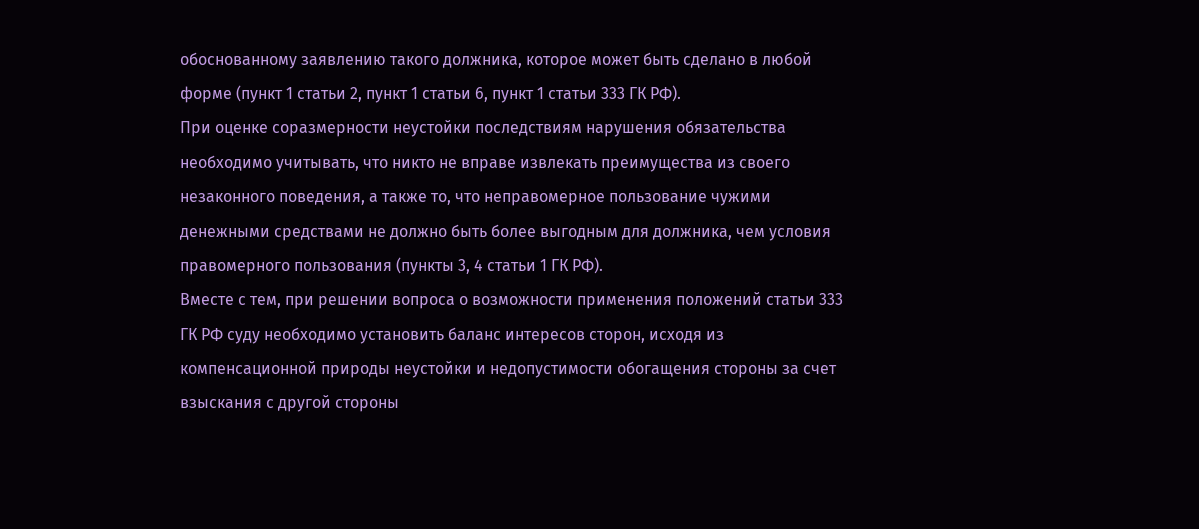обоснованному заявлению такого должника, которое может быть сделано в любой форме (пункт 1 статьи 2, пункт 1 статьи 6, пункт 1 статьи 333 ГК РФ).
При оценке соразмерности неустойки последствиям нарушения обязательства необходимо учитывать, что никто не вправе извлекать преимущества из своего незаконного поведения, а также то, что неправомерное пользование чужими денежными средствами не должно быть более выгодным для должника, чем условия правомерного пользования (пункты 3, 4 статьи 1 ГК РФ).
Вместе с тем, при решении вопроса о возможности применения положений статьи 333 ГК РФ суду необходимо установить баланс интересов сторон, исходя из компенсационной природы неустойки и недопустимости обогащения стороны за счет взыскания с другой стороны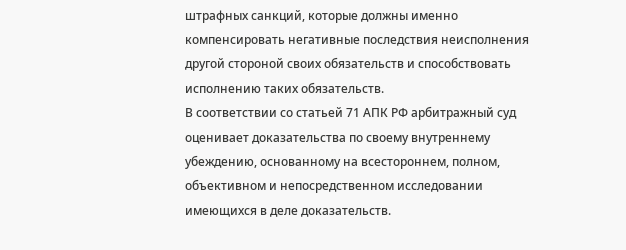штрафных санкций, которые должны именно компенсировать негативные последствия неисполнения другой стороной своих обязательств и способствовать исполнению таких обязательств.
В соответствии со статьей 71 АПК РФ арбитражный суд оценивает доказательства по своему внутреннему убеждению, основанному на всестороннем, полном, объективном и непосредственном исследовании имеющихся в деле доказательств.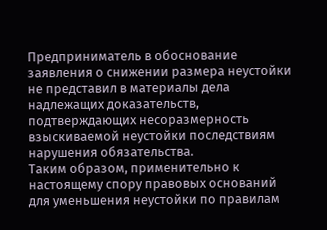Предприниматель в обоснование заявления о снижении размера неустойки не представил в материалы дела надлежащих доказательств, подтверждающих несоразмерность взыскиваемой неустойки последствиям нарушения обязательства.
Таким образом, применительно к настоящему спору правовых оснований для уменьшения неустойки по правилам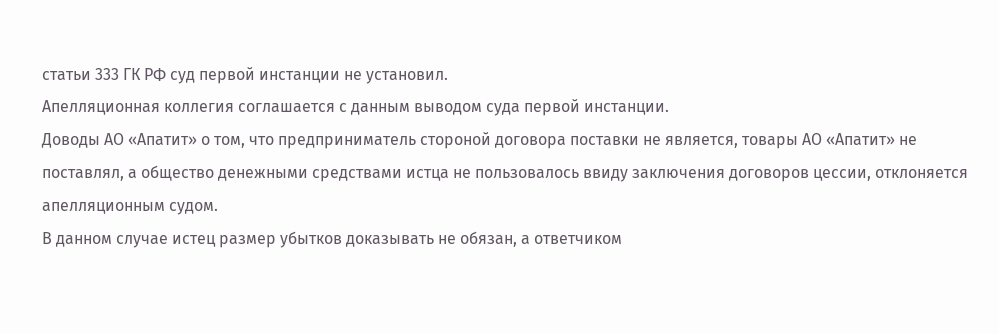статьи 333 ГК РФ суд первой инстанции не установил.
Апелляционная коллегия соглашается с данным выводом суда первой инстанции.
Доводы АО «Апатит» о том, что предприниматель стороной договора поставки не является, товары АО «Апатит» не поставлял, а общество денежными средствами истца не пользовалось ввиду заключения договоров цессии, отклоняется апелляционным судом.
В данном случае истец размер убытков доказывать не обязан, а ответчиком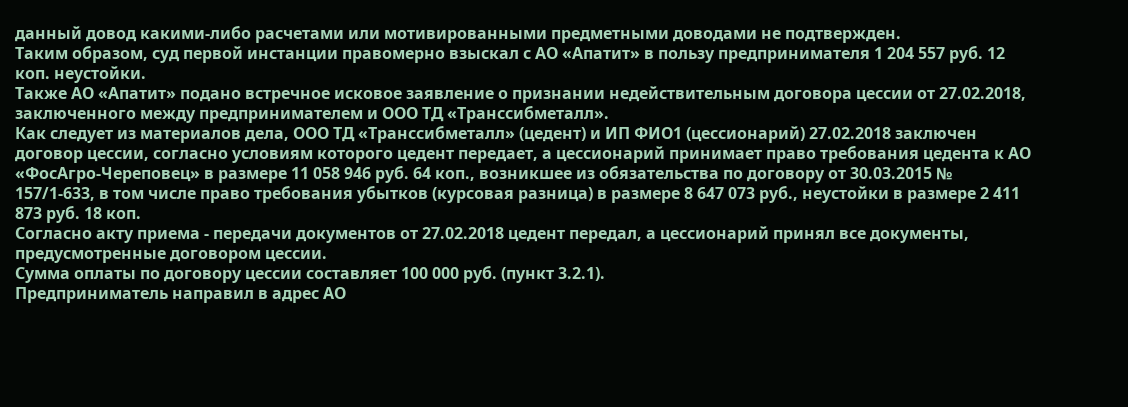данный довод какими-либо расчетами или мотивированными предметными доводами не подтвержден.
Таким образом, суд первой инстанции правомерно взыскал с АО «Апатит» в пользу предпринимателя 1 204 557 руб. 12 коп. неустойки.
Также АО «Апатит» подано встречное исковое заявление о признании недействительным договора цессии от 27.02.2018, заключенного между предпринимателем и ООО ТД «Транссибметалл».
Как следует из материалов дела, ООО ТД «Транссибметалл» (цедент) и ИП ФИО1 (цессионарий) 27.02.2018 заключен договор цессии, согласно условиям которого цедент передает, а цессионарий принимает право требования цедента к АО «ФосАгро-Череповец» в размере 11 058 946 руб. 64 коп., возникшее из обязательства по договору от 30.03.2015 № 157/1-633, в том числе право требования убытков (курсовая разница) в размере 8 647 073 руб., неустойки в размере 2 411 873 руб. 18 коп.
Согласно акту приема - передачи документов от 27.02.2018 цедент передал, а цессионарий принял все документы, предусмотренные договором цессии.
Сумма оплаты по договору цессии составляет 100 000 руб. (пункт 3.2.1).
Предприниматель направил в адрес АО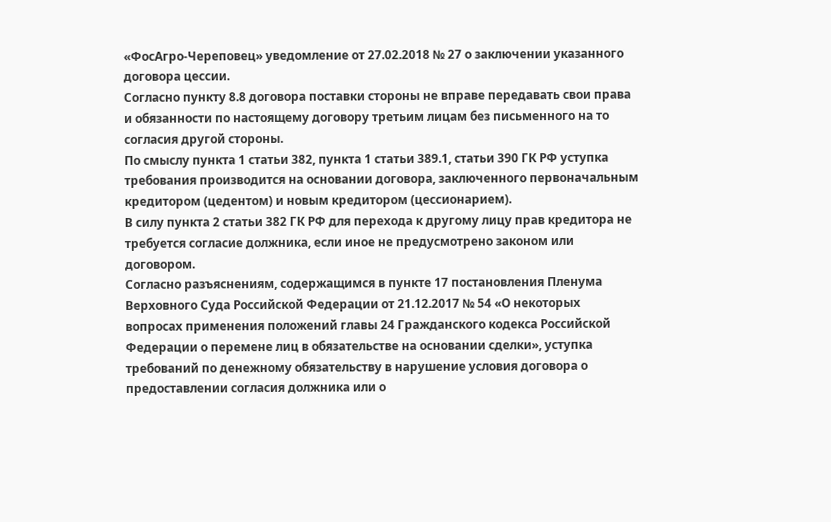«ФосАгро-Череповец» уведомление от 27.02.2018 № 27 о заключении указанного договора цессии.
Согласно пункту 8.8 договора поставки стороны не вправе передавать свои права и обязанности по настоящему договору третьим лицам без письменного на то согласия другой стороны.
По смыслу пункта 1 статьи 382, пункта 1 статьи 389.1, статьи 390 ГК РФ уступка требования производится на основании договора, заключенного первоначальным кредитором (цедентом) и новым кредитором (цессионарием).
В силу пункта 2 статьи 382 ГК РФ для перехода к другому лицу прав кредитора не требуется согласие должника, если иное не предусмотрено законом или договором.
Согласно разъяснениям, содержащимся в пункте 17 постановления Пленума Верховного Суда Российской Федерации от 21.12.2017 № 54 «О некоторых вопросах применения положений главы 24 Гражданского кодекса Российской Федерации о перемене лиц в обязательстве на основании сделки», уступка требований по денежному обязательству в нарушение условия договора о предоставлении согласия должника или о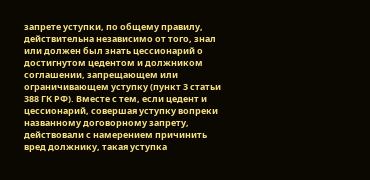запрете уступки, по общему правилу, действительна независимо от того, знал или должен был знать цессионарий о достигнутом цедентом и должником соглашении, запрещающем или ограничивающем уступку (пункт 3 статьи 388 ГК РФ). Вместе с тем, если цедент и цессионарий, совершая уступку вопреки названному договорному запрету, действовали с намерением причинить вред должнику, такая уступка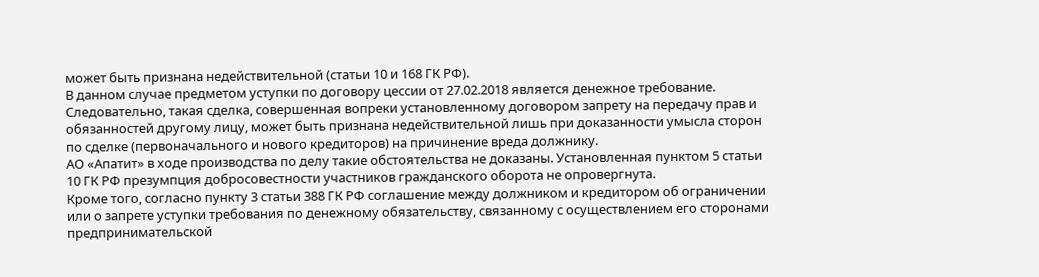может быть признана недействительной (статьи 10 и 168 ГК РФ).
В данном случае предметом уступки по договору цессии от 27.02.2018 является денежное требование.
Следовательно, такая сделка, совершенная вопреки установленному договором запрету на передачу прав и обязанностей другому лицу, может быть признана недействительной лишь при доказанности умысла сторон по сделке (первоначального и нового кредиторов) на причинение вреда должнику.
АО «Апатит» в ходе производства по делу такие обстоятельства не доказаны. Установленная пунктом 5 статьи 10 ГК РФ презумпция добросовестности участников гражданского оборота не опровергнута.
Кроме того, согласно пункту 3 статьи 388 ГК РФ соглашение между должником и кредитором об ограничении или о запрете уступки требования по денежному обязательству, связанному с осуществлением его сторонами предпринимательской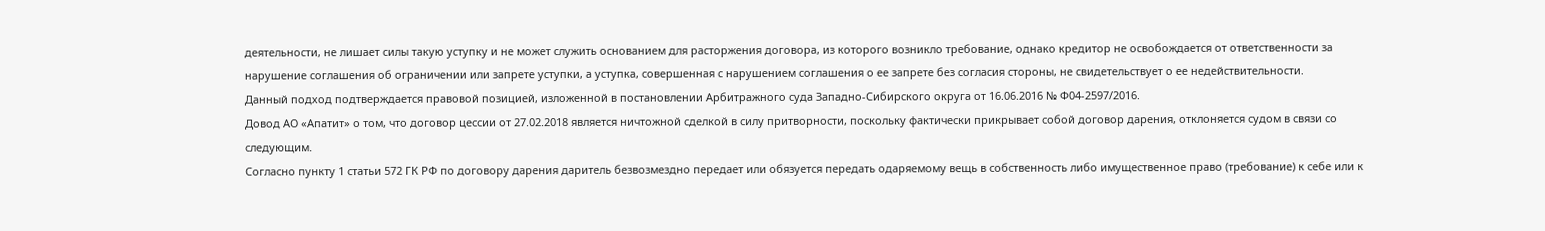деятельности, не лишает силы такую уступку и не может служить основанием для расторжения договора, из которого возникло требование, однако кредитор не освобождается от ответственности за нарушение соглашения об ограничении или запрете уступки, а уступка, совершенная с нарушением соглашения о ее запрете без согласия стороны, не свидетельствует о ее недействительности.
Данный подход подтверждается правовой позицией, изложенной в постановлении Арбитражного суда Западно-Сибирского округа от 16.06.2016 № Ф04-2597/2016.
Довод АО «Апатит» о том, что договор цессии от 27.02.2018 является ничтожной сделкой в силу притворности, поскольку фактически прикрывает собой договор дарения, отклоняется судом в связи со следующим.
Согласно пункту 1 статьи 572 ГК РФ по договору дарения даритель безвозмездно передает или обязуется передать одаряемому вещь в собственность либо имущественное право (требование) к себе или к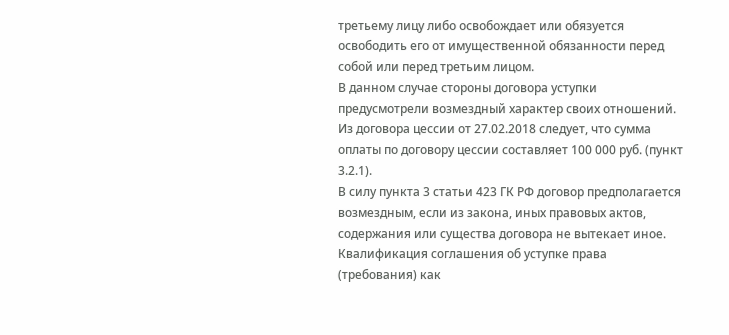третьему лицу либо освобождает или обязуется освободить его от имущественной обязанности перед собой или перед третьим лицом.
В данном случае стороны договора уступки предусмотрели возмездный характер своих отношений.
Из договора цессии от 27.02.2018 следует, что сумма оплаты по договору цессии составляет 100 000 руб. (пункт 3.2.1).
В силу пункта 3 статьи 423 ГК РФ договор предполагается возмездным, если из закона, иных правовых актов, содержания или существа договора не вытекает иное. Квалификация соглашения об уступке права (требования) как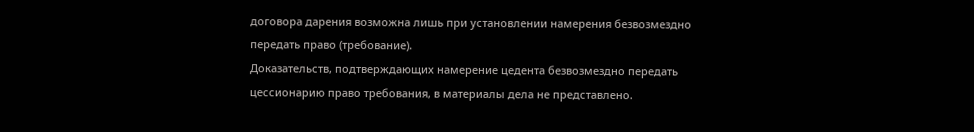договора дарения возможна лишь при установлении намерения безвозмездно передать право (требование).
Доказательств, подтверждающих намерение цедента безвозмездно передать цессионарию право требования, в материалы дела не представлено.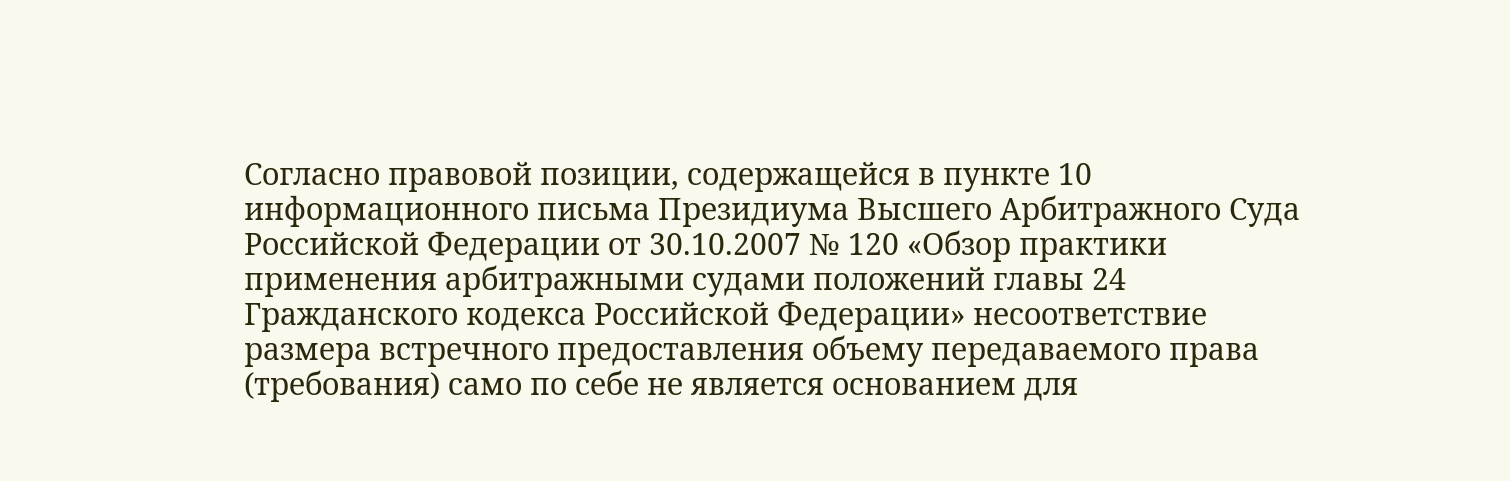Согласно правовой позиции, содержащейся в пункте 10 информационного письма Президиума Высшего Арбитражного Суда Российской Федерации от 30.10.2007 № 120 «Обзор практики применения арбитражными судами положений главы 24 Гражданского кодекса Российской Федерации» несоответствие размера встречного предоставления объему передаваемого права (требования) само по себе не является основанием для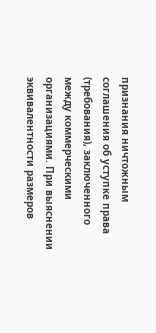признания ничтожным соглашения об уступке права (требования), заключенного между коммерческими организациями. При выяснении эквивалентности размеров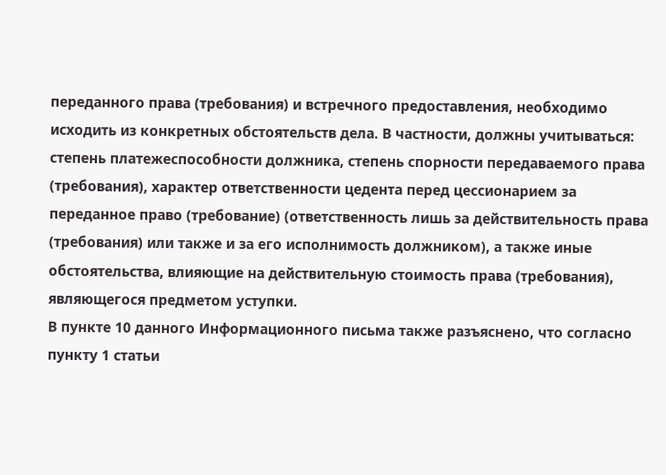переданного права (требования) и встречного предоставления, необходимо исходить из конкретных обстоятельств дела. В частности, должны учитываться: степень платежеспособности должника, степень спорности передаваемого права (требования), характер ответственности цедента перед цессионарием за переданное право (требование) (ответственность лишь за действительность права (требования) или также и за его исполнимость должником), а также иные обстоятельства, влияющие на действительную стоимость права (требования), являющегося предметом уступки.
В пункте 10 данного Информационного письма также разъяснено, что согласно пункту 1 статьи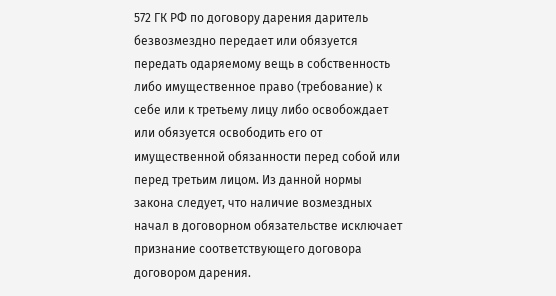572 ГК РФ по договору дарения даритель безвозмездно передает или обязуется передать одаряемому вещь в собственность либо имущественное право (требование) к себе или к третьему лицу либо освобождает или обязуется освободить его от имущественной обязанности перед собой или перед третьим лицом. Из данной нормы закона следует, что наличие возмездных начал в договорном обязательстве исключает признание соответствующего договора договором дарения.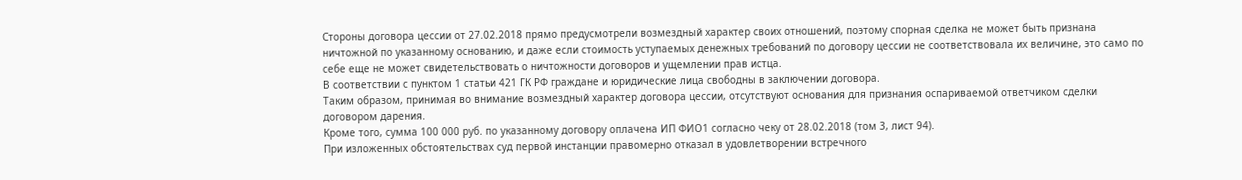Стороны договора цессии от 27.02.2018 прямо предусмотрели возмездный характер своих отношений, поэтому спорная сделка не может быть признана ничтожной по указанному основанию, и даже если стоимость уступаемых денежных требований по договору цессии не соответствовала их величине, это само по себе еще не может свидетельствовать о ничтожности договоров и ущемлении прав истца.
В соответствии с пунктом 1 статьи 421 ГК РФ граждане и юридические лица свободны в заключении договора.
Таким образом, принимая во внимание возмездный характер договора цессии, отсутствуют основания для признания оспариваемой ответчиком сделки договором дарения.
Кроме того, сумма 100 000 руб. по указанному договору оплачена ИП ФИО1 согласно чеку от 28.02.2018 (том 3, лист 94).
При изложенных обстоятельствах суд первой инстанции правомерно отказал в удовлетворении встречного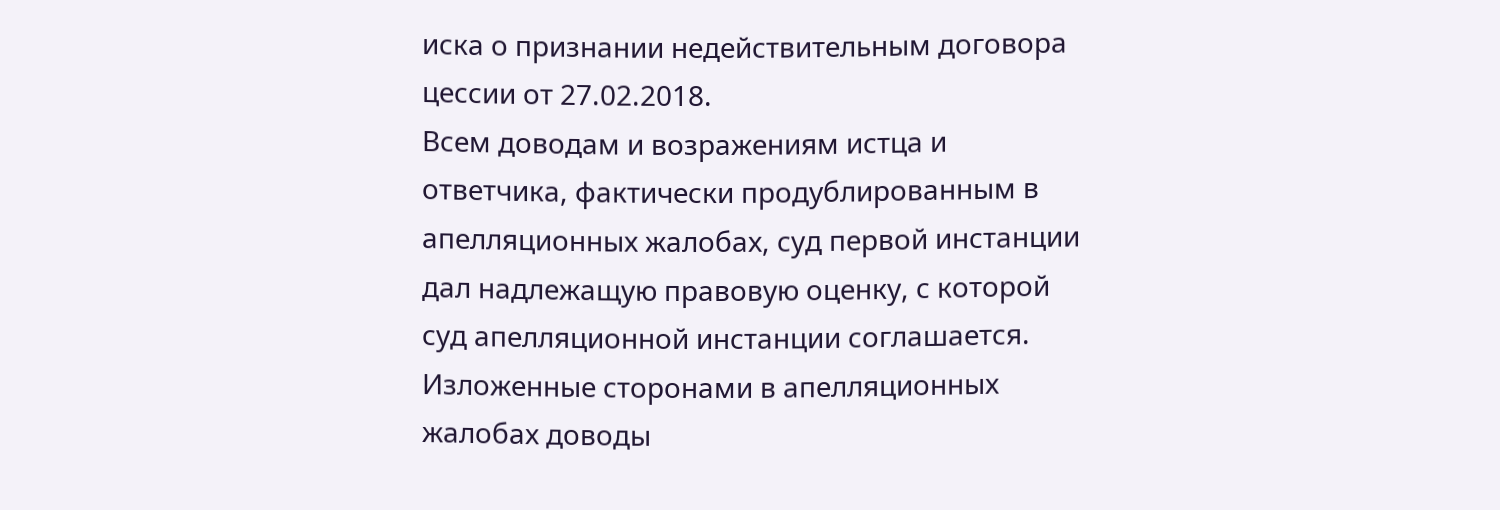иска о признании недействительным договора цессии от 27.02.2018.
Всем доводам и возражениям истца и ответчика, фактически продублированным в апелляционных жалобах, суд первой инстанции дал надлежащую правовую оценку, с которой суд апелляционной инстанции соглашается.
Изложенные сторонами в апелляционных жалобах доводы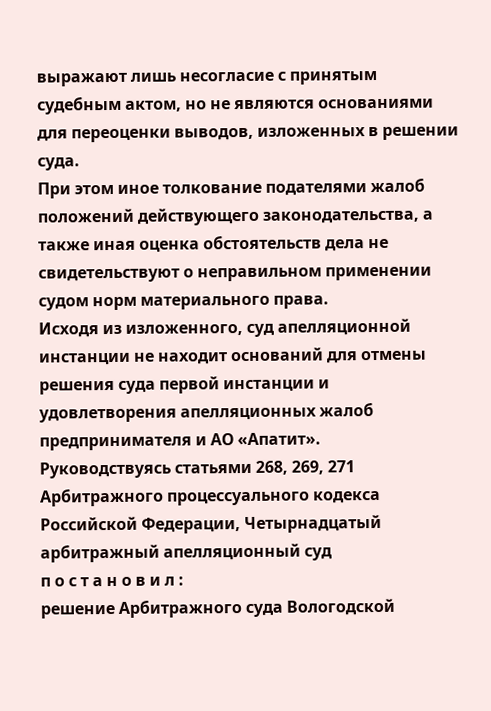выражают лишь несогласие с принятым судебным актом, но не являются основаниями для переоценки выводов, изложенных в решении суда.
При этом иное толкование подателями жалоб положений действующего законодательства, а также иная оценка обстоятельств дела не свидетельствуют о неправильном применении судом норм материального права.
Исходя из изложенного, суд апелляционной инстанции не находит оснований для отмены решения суда первой инстанции и удовлетворения апелляционных жалоб предпринимателя и АО «Апатит».
Руководствуясь статьями 268, 269, 271 Арбитражного процессуального кодекса Российской Федерации, Четырнадцатый арбитражный апелляционный суд
п о с т а н о в и л :
решение Арбитражного суда Вологодской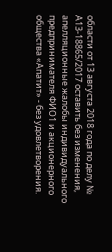области от 13 августа 2018 года по делу № А13-18865/2017 оставить без изменения, апелляционные жалобы индивидуального предпринимателя ФИО1 и акционерного общества «Апатит» - без удовлетворения.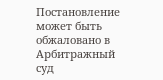Постановление может быть обжаловано в Арбитражный суд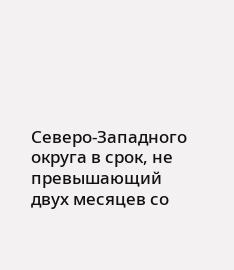Северо-Западного округа в срок, не превышающий двух месяцев со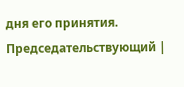дня его принятия.
Председательствующий |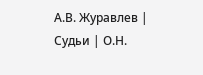А.В. Журавлев |
Судьи | О.Н.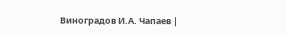Виноградов И.А. Чапаев |